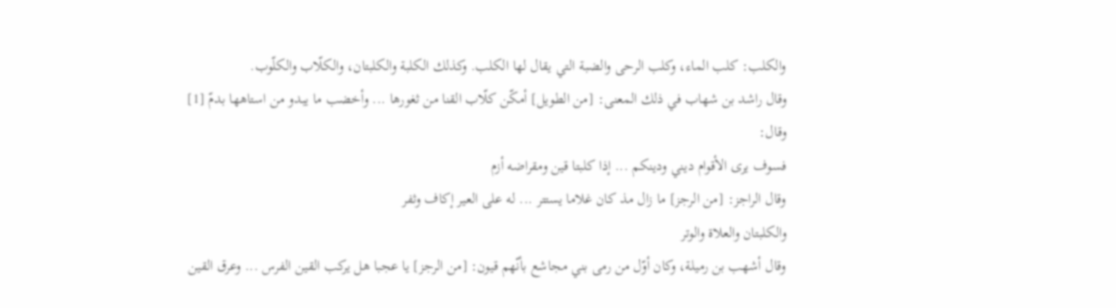والكلب: كلب الماء، وكلب الرحى والضبة التي يقال لها الكلب. وكذلك الكلبة والكلبتان، والكلّاب والكلّوب.
وقال راشد بن شهاب في ذلك المعنى: [من الطويل] أمكّن كلّاب القنا من ثغورها ... وأخضب ما يبدو من استاهها بدمّ [1]
وقال:
فسوف يرى الأقوام ديني ودينكم ... إذا كلبتا قين ومقراضه أزم
وقال الراجز: [من الرجز] ما زال مذ كان غلاما يستتر ... له على العير إكاف وثفر
والكلبتان والعلاة والوتر
وقال أشهب بن رميلة، وكان أوّل من رمى بني مجاشع بأنّهم قيون: [من الرجز] يا عجبا هل يركب القين الفرس ... وعرق القين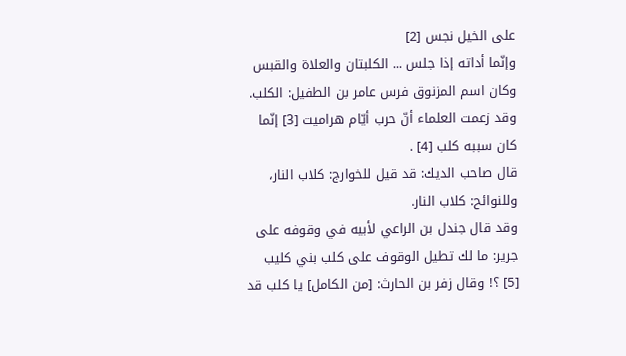على الخيل نجس [2]
وإنّما أداته إذا جلس ... الكلبتان والعلاة والقبس
وكان اسم المزنوق فرس عامر بن الطفيل: الكلب.
وقد زعمت العلماء أنّ حرب أيّام هراميت [3] إنّما كان سببه كلب [4] .
قال صاحب الديك: قد قيل للخوارج: كلاب النار، وللنوائح: كلاب النار.
وقد قال جندل بن الراعي لأبيه في وقوفه على جرير: ما لك تطيل الوقوف على كلب بني كليب [5] ؟! وقال زفر بن الحارث: [من الكامل] يا كلب قد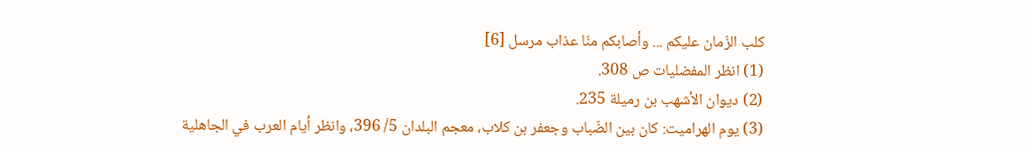كلب الزّمان عليكم ... وأصابكم منّا عذاب مرسل [6]
(1) انظر المفضليات ص 308.
(2) ديوان الأشهب بن رميلة 235.
(3) يوم الهراميت: كان بين الضّباب وجعفر بن كلاب، معجم البلدان 5/ 396، وانظر أيام العرب في الجاهلية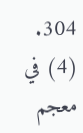304.
(4) في معجم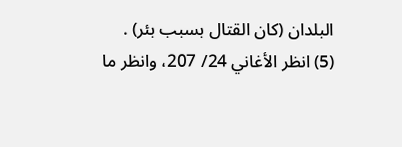البلدان (كان القتال بسبب بئر) .
(5) انظر الأغاني 24/ 207، وانظر ما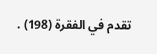تقدم في الفقرة (198) .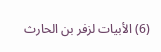(6) الأبيات لزفر بن الحارث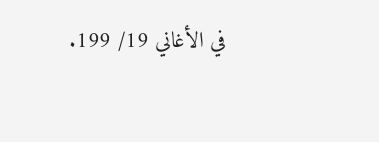في الأغاني 19/ 199.